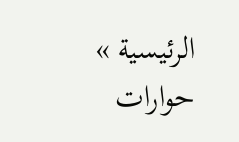الرئيسية » حوارات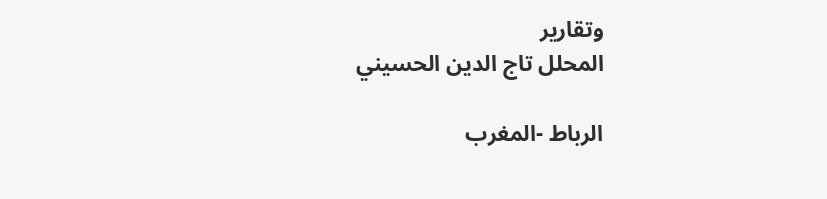وتقارير
المحلل تاج الدين الحسيني

الرباط -المغرب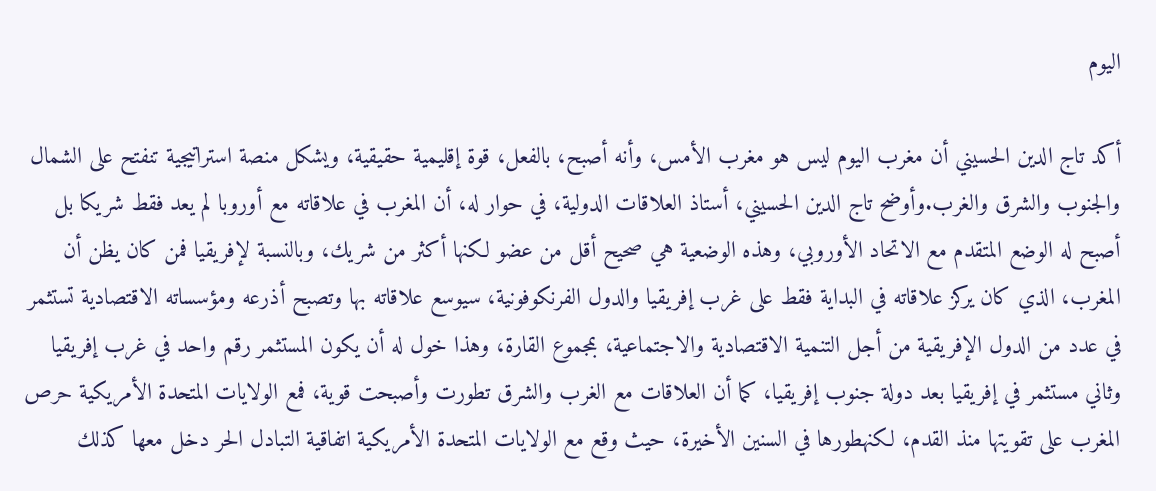اليوم

أكد تاج الدين الحسيني أن مغرب اليوم ليس هو مغرب الأمس، وأنه أصبح، بالفعل، قوة إقليمية حقيقية، ويشكل منصة استراتيجية تنفتح على الشمال والجنوب والشرق والغرب.وأوضح تاج الدين الحسيني، أستاذ العلاقات الدولية، في حوار له، أن المغرب في علاقاته مع أوروبا لم يعد فقط شريكا بل أصبح له الوضع المتقدم مع الاتحاد الأوروبي، وهذه الوضعية هي صحيح أقل من عضو لكنها أكثر من شريك، وبالنسبة لإفريقيا فمن كان يظن أن المغرب، الذي كان يركز علاقاته في البداية فقط على غرب إفريقيا والدول الفرنكوفونية، سيوسع علاقاته بها وتصبح أذرعه ومؤسساته الاقتصادية تستثمر في عدد من الدول الإفريقية من أجل التنمية الاقتصادية والاجتماعية، بمجموع القارة، وهذا خول له أن يكون المستثمر رقم واحد في غرب إفريقيا وثاني مستثمر في إفريقيا بعد دولة جنوب إفريقيا، كما أن العلاقات مع الغرب والشرق تطورت وأصبحت قوية، فمع الولايات المتحدة الأمريكية حرص المغرب على تقويتها منذ القدم، لكنهطورها في السنين الأخيرة، حيث وقع مع الولايات المتحدة الأمريكية اتفاقية التبادل الحر دخل معها كذلك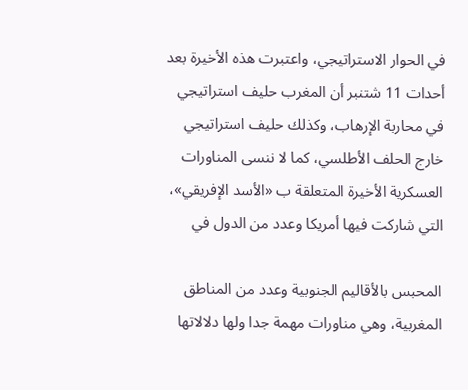في الحوار الاستراتيجي، واعتبرت هذه الأخيرة بعد أحدات 11 شتنبر أن المغرب حليف استراتيجي في محاربة الإرهاب، وكذلك حليف استراتيجي خارج الحلف الأطلسي، كما لا ننسى المناورات العسكرية الأخيرة المتعلقة ب «الأسد الإفريقي»، التي شاركت فيها أمريكا وعدد من الدول في

المحبس بالأقاليم الجنوبية وعدد من المناطق المغربية، وهي مناورات مهمة جدا ولها دلالاتها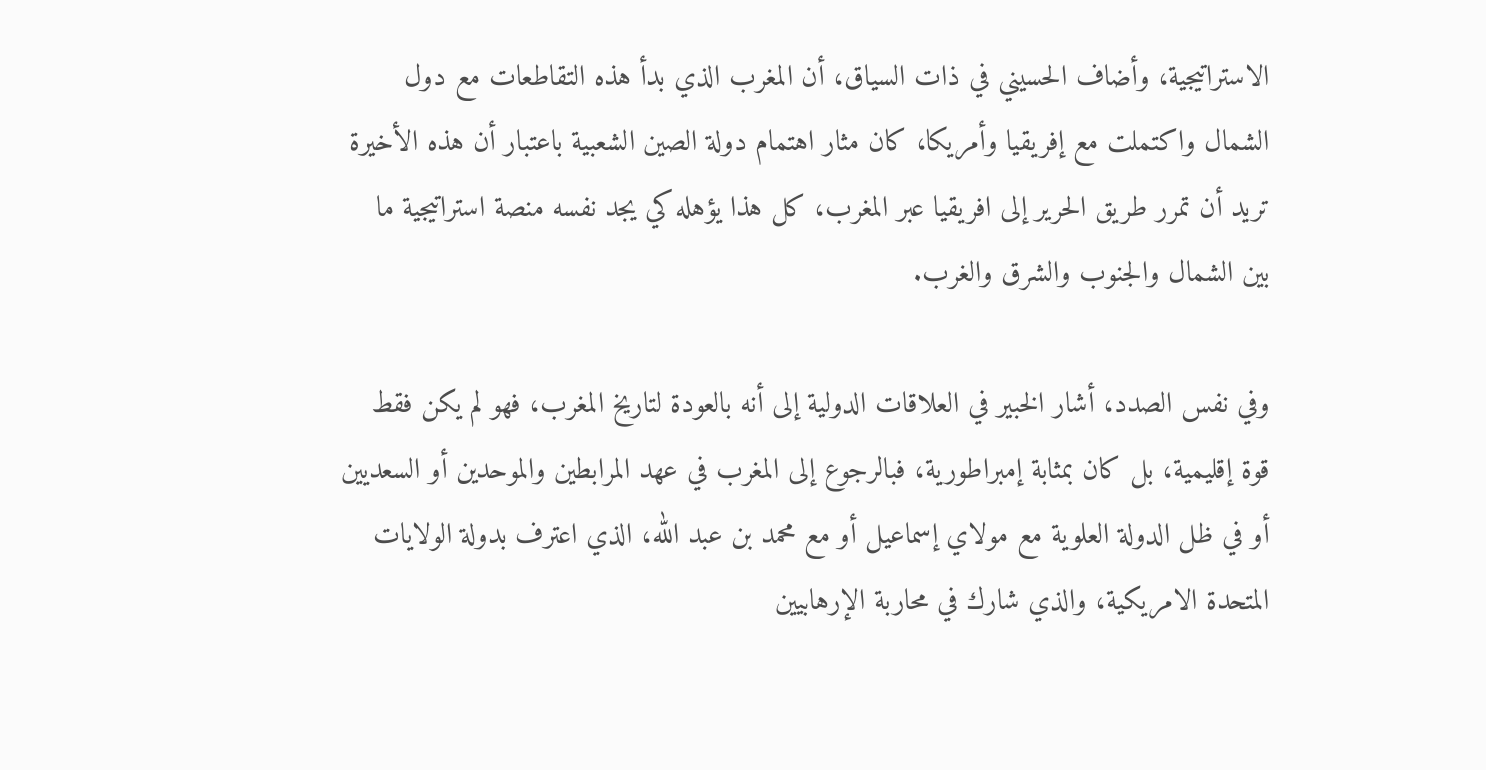الاستراتيجية، وأضاف الحسيني في ذات السياق، أن المغرب الذي بدأ هذه التقاطعات مع دول الشمال واكتملت مع إفريقيا وأمريكا، كان مثار اهتمام دولة الصين الشعبية باعتبار أن هذه الأخيرة تريد أن تمرر طريق الحرير إلى افريقيا عبر المغرب، كل هذا يؤهله كي يجد نفسه منصة استراتيجية ما بين الشمال والجنوب والشرق والغرب.

وفي نفس الصدد، أشار الخبير في العلاقات الدولية إلى أنه بالعودة لتاريخ المغرب، فهو لم يكن فقط قوة إقليمية، بل كان بمثابة إمبراطورية، فبالرجوع إلى المغرب في عهد المرابطين والموحدين أو السعديين أو في ظل الدولة العلوية مع مولاي إسماعيل أو مع محمد بن عبد الله، الذي اعترف بدولة الولايات المتحدة الامريكية، والذي شارك في محاربة الإرهابيين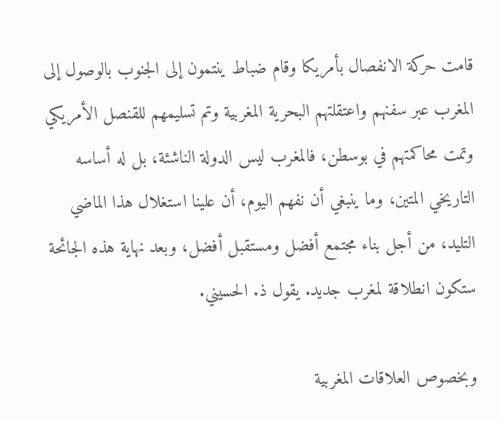قامت حركة الانفصال بأمريكا وقام ضباط ينتمون إلى الجنوب بالوصول إلى المغرب عبر سفنهم واعتقلتهم البحرية المغربية وتم تسليمهم للقنصل الأمريكي وتمت محاكمتهم في بوسطن، فالمغرب ليس الدولة الناشئة، بل له أساسه التاريخي المتين، وما ينبغي أن نفهم اليوم، أن علينا استغلال هذا الماضي التليد، من أجل بناء مجتمع أفضل ومستقبل أفضل، وبعد نهاية هذه الجائحة ستكون انطلاقة لمغرب جديد. يقول ذ. الحسيني.

وبخصوص العلاقات المغربية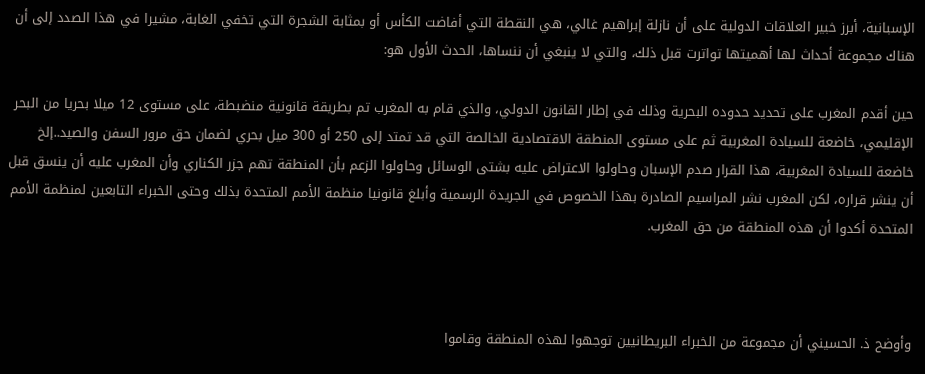الإسبانية، أبرز خبير العلاقات الدولية على أن نازلة إبراهيم غالي، هي النقطة التي أفاضت الكأس أو بمثابة الشجرة التي تخفي الغابة، مشيرا في هذا الصدد إلى أن هناك مجموعة أحداث لها أهميتها تواترت قبل ذلك، والتي لا ينبغي أن ننساها، الحدث الأول هو:

حين أقدم المغرب على تحديد حدوده البحرية وذلك في إطار القانون الدولي، والذي قام به المغرب تم بطريقة قانونية منضبطة، على مستوى 12 ميلا بحريا من البحر الإقليمي، خاضعة للسيادة المغربية ثم على مستوى المنطقة الاقتصادية الخالصة التي قد تمتد إلى 250 أو 300 ميل بحري لضمان حق مرور السفن والصيد..إلخ خاضعة للسيادة المغربية، هذا القرار صدم الإسبان وحاولوا الاعتراض عليه بشتى الوسائل وحاولوا الزعم بأن المنطقة تهم جزر الكناري وأن المغرب عليه أن ينسق قبل أن ينشر قراره، لكن المغرب نشر المراسيم الصادرة بهذا الخصوص في الجريدة الرسمية وأبلغ قانونيا منظمة الأمم المتحدة بذلك وحتى الخبراء التابعين لمنظمة الأمم المتحدة أكدوا أن هذه المنطقة من حق المغرب.



وأوضح ذ. الحسيني أن مجموعة من الخبراء البريطانيين توجهوا لهذه المنطقة وقاموا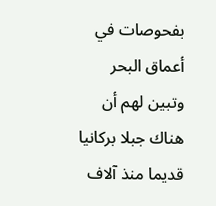بفحوصات في أعماق البحر وتبين لهم أن هناك جبلا بركانيا قديما منذ آلاف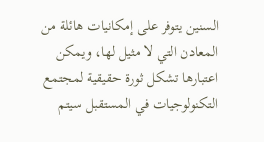السنين يتوفر على إمكانيات هائلة من المعادن التي لا مثيل لها، ويمكن اعتبارها تشكل ثورة حقيقية لمجتمع التكنولوجيات في المستقبل سيتم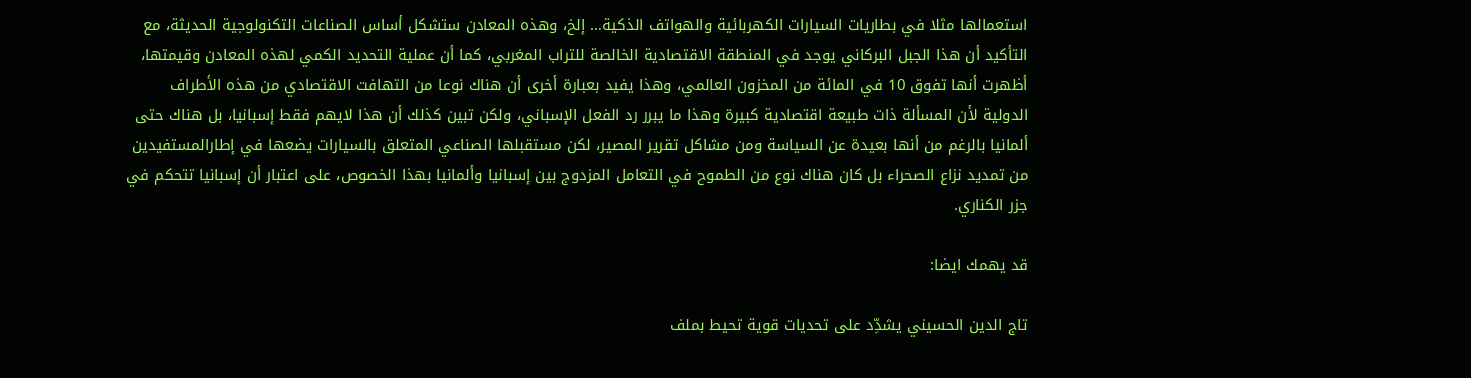استعمالها مثلا في بطاريات السيارات الكهربائية والهواتف الذكية… إلخ، وهذه المعادن ستشكل أساس الصناعات التكنولوجية الحديثة، مع التأكيد أن هذا الجبل البركاني يوجد في المنطقة الاقتصادية الخالصة للتراب المغربي، كما أن عملية التحديد الكمي لهذه المعادن وقيمتها، أظهرت أنها تفوق 10 في المائة من المخزون العالمي، وهذا يفيد بعبارة أخرى أن هناك نوعا من التهافت الاقتصادي من هذه الأطراف الدولية لأن المسألة ذات طبيعة اقتصادية كبيرة وهذا ما يبرر رد الفعل الإسباني، ولكن تبين كذلك أن هذا لايهم فقط إسبانيا، بل هناك حتى ألمانيا بالرغم من أنها بعيدة عن السياسة ومن مشاكل تقرير المصير، لكن مستقبلها الصناعي المتعلق بالسيارات يضعها في إطارالمستفيدين من تمديد نزاع الصحراء بل كان هناك نوع من الطموح في التعامل المزدوج بين إسبانيا وألمانيا بهذا الخصوص، على اعتبار أن إسبانيا تتحكم في جزر الكناري.

قد يهمك ايضا:

تاج الدين الحسيني يشدِّد على تحديات قوية تحيط بملف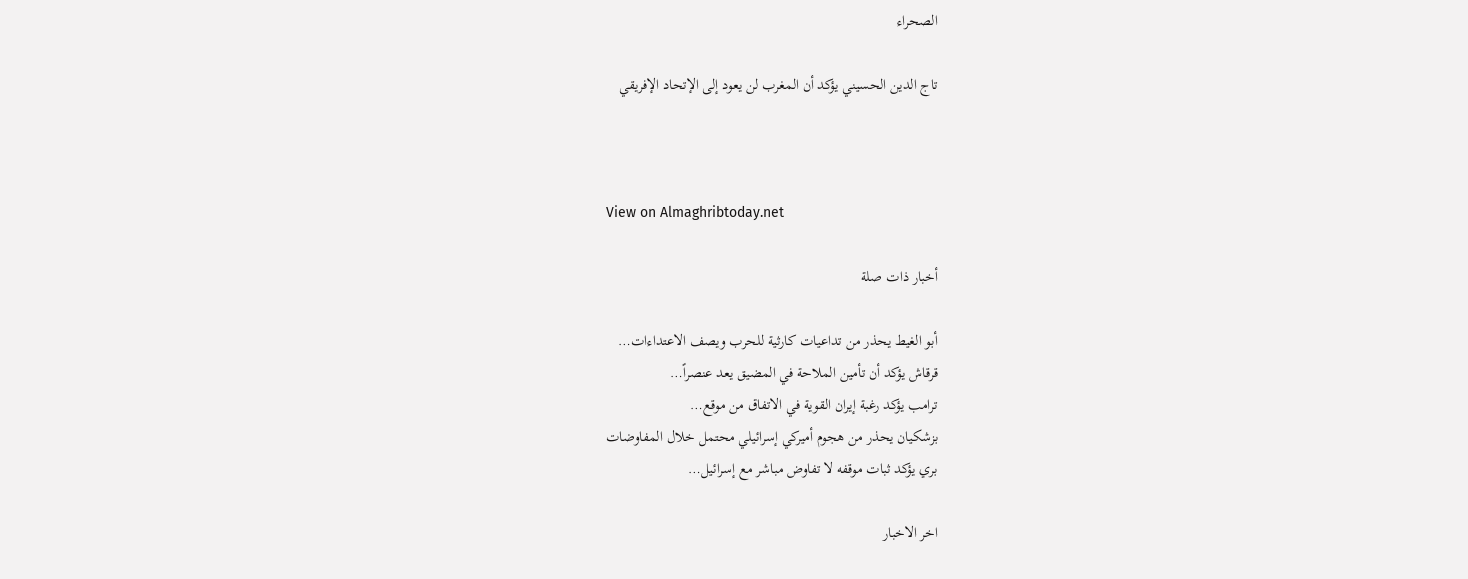الصحراء

تاج الدين الحسيني يؤكد أن المغرب لن يعود إلى الإتحاد الإفريقي



View on Almaghribtoday.net

أخبار ذات صلة

أبو الغيط يحذر من تداعيات كارثية للحرب ويصف الاعتداءات…
قرقاش يؤكد أن تأمين الملاحة في المضيق يعد عنصراً…
ترامب يؤكد رغبة إيران القوية في الاتفاق من موقع…
بزشكيان يحذر من هجوم أميركي إسرائيلي محتمل خلال المفاوضات
بري يؤكد ثبات موقفه لا تفاوض مباشر مع إسرائيل…

اخر الاخبار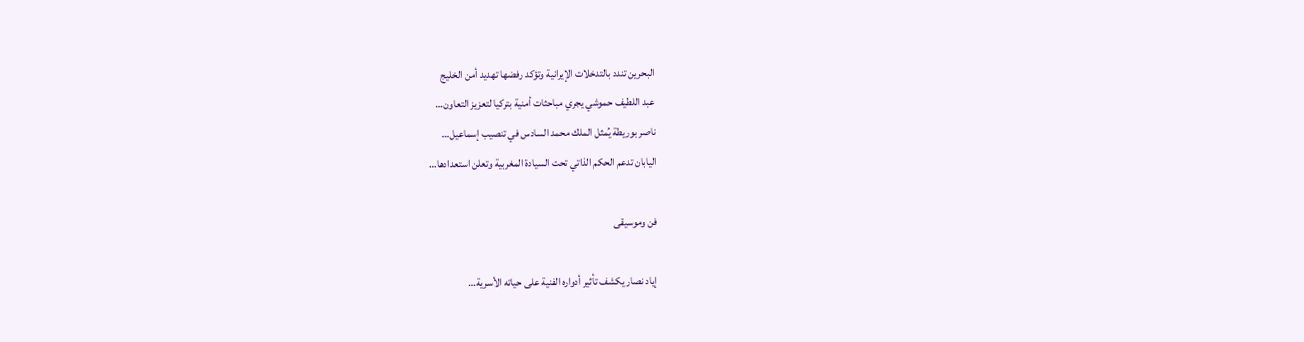البحرين تندد بالتدخلات الإيرانية وتؤكد رفضها تهديد أمن الخليج
عبد اللطيف حموشي يجري مباحثات أمنية بتركيا لتعزيز التعاون…
ناصر بوريطة يُمثل الملك محمد السادس في تنصيب إسماعيل…
اليابان تدعم الحكم الذاتي تحت السيادة المغربية وتعلن استعدادها…

فن وموسيقى

إياد نصار يكشف تأثير أدواره الفنية على حياته الأسرية…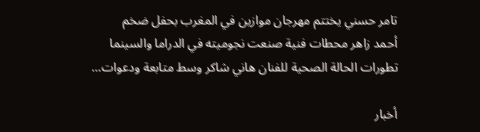تامر حسني يختتم مهرجان موازين في المغرب بحفل ضخم
أحمد زاهر محطات فنية صنعت نجوميته في الدراما والسينما
تطورات الحالة الصحية للفنان هاني شاكر وسط متابعة ودعوات…

أخبار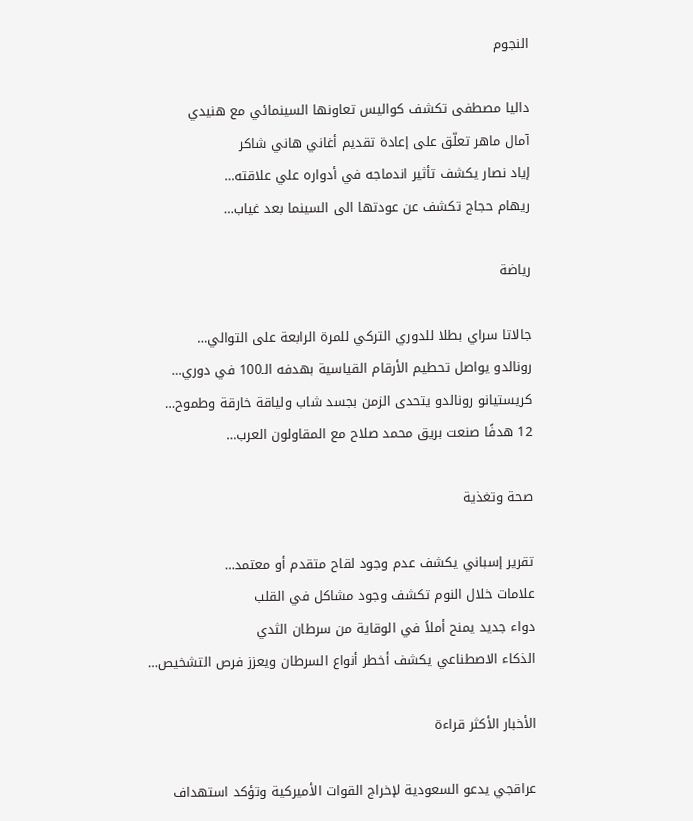النجوم

داليا مصطفى تكشف كواليس تعاونها السينمائي مع هنيدي
آمال ماهر تعلّق على إعادة تقديم أغاني هاني شاكر
إياد نصار يكشف تأثير اندماجه في أدواره علي علاقته…
ريهام حجاج تكشف عن عودتها الى السينما بعد غياب…

رياضة

جالاتا سراي بطلا للدوري التركي للمرة الرابعة على التوالي…
رونالدو يواصل تحطيم الأرقام القياسية بهدفه الـ100 في دوري…
كريستيانو رونالدو يتحدى الزمن بجسد شاب ولياقة خارقة وطموح…
12 هدفًا صنعت بريق محمد صلاح مع المقاولون العرب…

صحة وتغذية

تقرير إسباني يكشف عدم وجود لقاح متقدم أو معتمد…
علامات خلال النوم تكشف وجود مشاكل في القلب
دواء جديد يمنح أملاً في الوقاية من سرطان الثدي
الذكاء الاصطناعي يكشف أخطر أنواع السرطان ويعزز فرص التشخيص…

الأخبار الأكثر قراءة

عراقجي يدعو السعودية لإخراج القوات الأميركية وتؤكد استهداف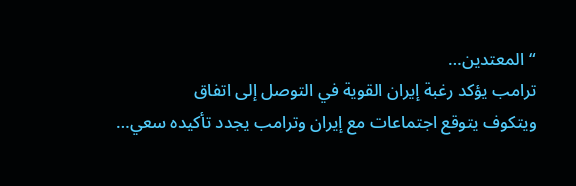“المعتدين…
ترامب يؤكد رغبة إيران القوية في التوصل إلى اتفاق
ويتكوف يتوقع اجتماعات مع إيران وترامب يجدد تأكيده سعي…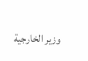وزير الخارجية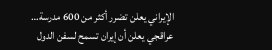الإيراني يعلن تضرر أكثر من 600 مدرسة…
عراقجي يعلن أن إيران تسمح لسفن الدول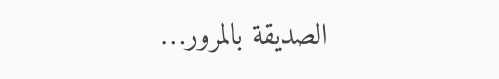الصديقة بالمرور…